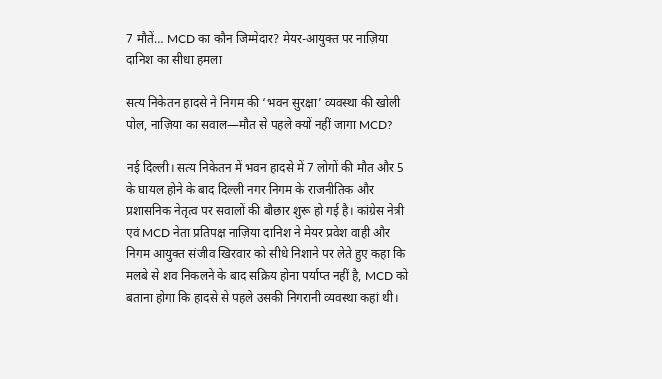7 मौतें… MCD का कौन जिम्मेदार? मेयर-आयुक्त पर नाज़िया दानिश का सीधा हमला

सत्य निकेतन हादसे ने निगम की ‘भवन सुरक्षा’ व्यवस्था की खोली पोल, नाज़िया का सवाल—मौत से पहले क्यों नहीं जागा MCD?

नई दिल्ली। सत्य निकेतन में भवन हादसे में 7 लोगों की मौत और 5 के घायल होने के बाद दिल्ली नगर निगम के राजनीतिक और प्रशासनिक नेतृत्व पर सवालों की बौछार शुरू हो गई है। कांग्रेस नेत्री एवं MCD नेता प्रतिपक्ष नाज़िया दानिश ने मेयर प्रवेश वाही और निगम आयुक्त संजीव खिरवार को सीधे निशाने पर लेते हुए कहा कि मलबे से शव निकलने के बाद सक्रिय होना पर्याप्त नहीं है, MCD को बताना होगा कि हादसे से पहले उसकी निगरानी व्यवस्था कहां थी।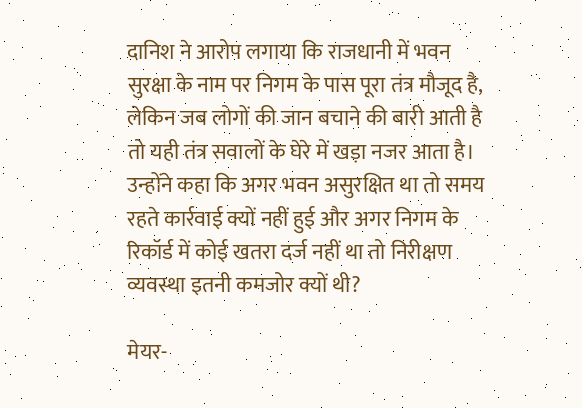दानिश ने आरोप लगाया कि राजधानी में भवन सुरक्षा के नाम पर निगम के पास पूरा तंत्र मौजूद है, लेकिन जब लोगों की जान बचाने की बारी आती है तो यही तंत्र सवालों के घेरे में खड़ा नजर आता है। उन्होंने कहा कि अगर भवन असुरक्षित था तो समय रहते कार्रवाई क्यों नहीं हुई और अगर निगम के रिकॉर्ड में कोई खतरा दर्ज नहीं था तो निरीक्षण व्यवस्था इतनी कमजोर क्यों थी?

मेयर-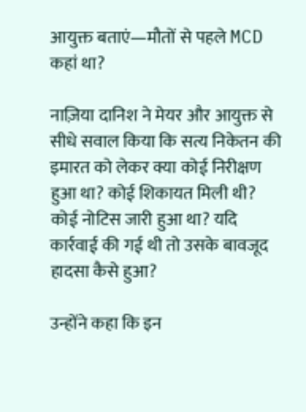आयुक्त बताएं—मौतों से पहले MCD कहां था?

नाज़िया दानिश ने मेयर और आयुक्त से सीधे सवाल किया कि सत्य निकेतन की इमारत को लेकर क्या कोई निरीक्षण हुआ था? कोई शिकायत मिली थी? कोई नोटिस जारी हुआ था? यदि कार्रवाई की गई थी तो उसके बावजूद हादसा कैसे हुआ?

उन्होंने कहा कि इन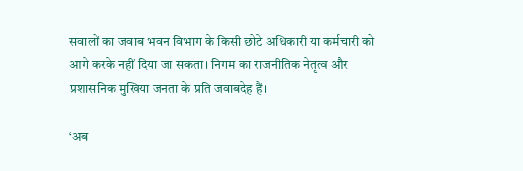सवालों का जवाब भवन विभाग के किसी छोटे अधिकारी या कर्मचारी को आगे करके नहीं दिया जा सकता। निगम का राजनीतिक नेतृत्व और प्रशासनिक मुखिया जनता के प्रति जवाबदेह हैं।

‘अब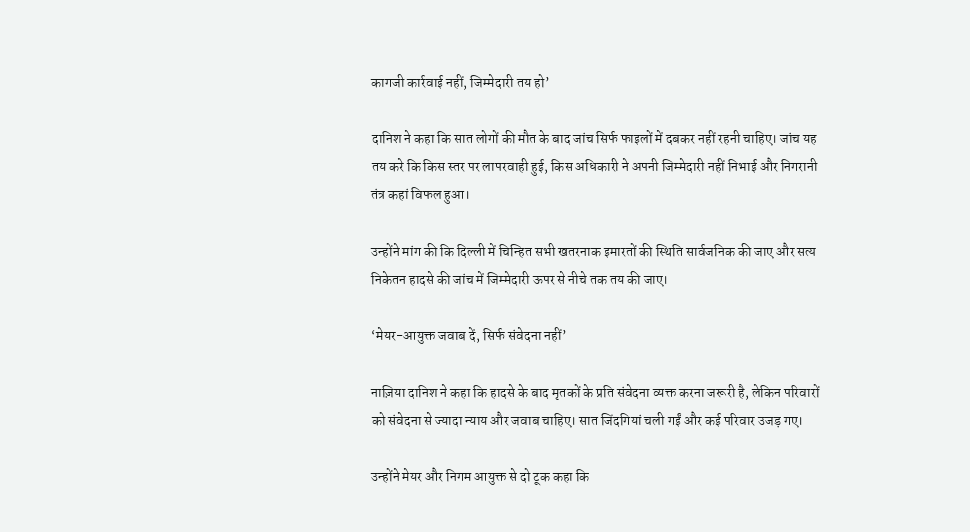कागजी कार्रवाई नहीं, जिम्मेदारी तय हो’

दानिश ने कहा कि सात लोगों की मौत के बाद जांच सिर्फ फाइलों में दबकर नहीं रहनी चाहिए। जांच यह तय करे कि किस स्तर पर लापरवाही हुई, किस अधिकारी ने अपनी जिम्मेदारी नहीं निभाई और निगरानी तंत्र कहां विफल हुआ।

उन्होंने मांग की कि दिल्ली में चिन्हित सभी खतरनाक इमारतों की स्थिति सार्वजनिक की जाए और सत्य निकेतन हादसे की जांच में जिम्मेदारी ऊपर से नीचे तक तय की जाए।

‘मेयर-आयुक्त जवाब दें, सिर्फ संवेदना नहीं’

नाज़िया दानिश ने कहा कि हादसे के बाद मृतकों के प्रति संवेदना व्यक्त करना जरूरी है, लेकिन परिवारों को संवेदना से ज्यादा न्याय और जवाब चाहिए। सात जिंदगियां चली गईं और कई परिवार उजड़ गए।

उन्होंने मेयर और निगम आयुक्त से दो टूक कहा कि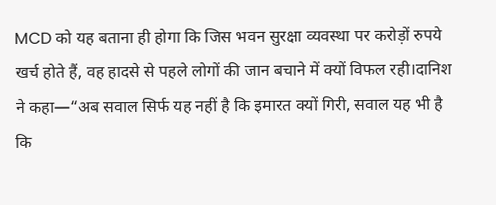MCD को यह बताना ही होगा कि जिस भवन सुरक्षा व्यवस्था पर करोड़ों रुपये खर्च होते हैं, वह हादसे से पहले लोगों की जान बचाने में क्यों विफल रही।दानिश ने कहा—“अब सवाल सिर्फ यह नहीं है कि इमारत क्यों गिरी, सवाल यह भी है कि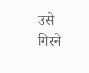उसे गिरने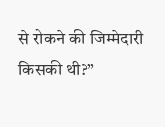से रोकने की जिम्मेदारी किसकी थी?”